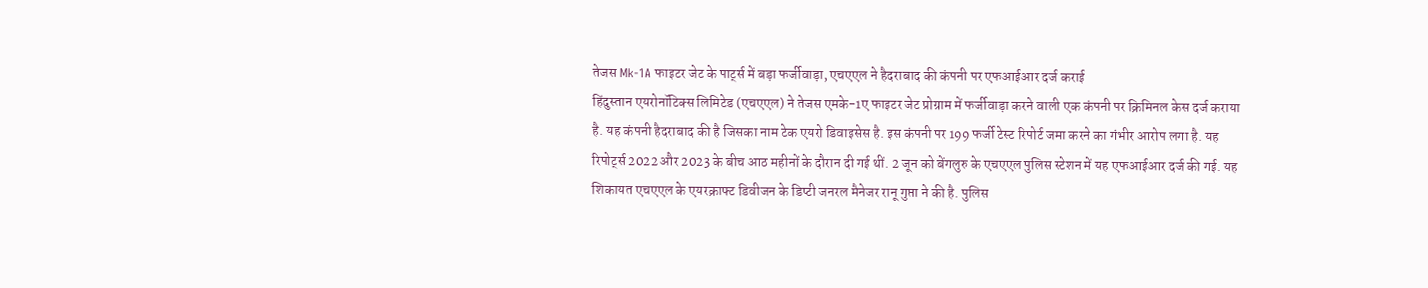तेजस Mk-1A फाइटर जेट के पार्ट्स में बड़ा फर्जीवाड़ा, एचएएल ने हैदराबाद की कंपनी पर एफआईआर दर्ज कराई
हिंदुस्तान एयरोनॉटिक्स लिमिटेड (एचएएल) ने तेजस एमके-1ए फाइटर जेट प्रोग्राम में फर्जीवाड़ा करने वाली एक कंपनी पर क्रिमिनल केस दर्ज कराया है. यह कंपनी हैदराबाद की है जिसका नाम टेक एयरो डिवाइसेस है. इस कंपनी पर 199 फर्जी टेस्ट रिपोर्ट जमा करने का गंभीर आरोप लगा है. यह रिपोर्ट्स 2022 और 2023 के बीच आठ महीनों के दौरान दी गई थीं. 2 जून को बेंगलुरु के एचएएल पुलिस स्टेशन में यह एफआईआर दर्ज की गई. यह शिकायत एचएएल के एयरक्राफ्ट डिवीजन के डिप्टी जनरल मैनेजर रानू गुप्ता ने की है. पुलिस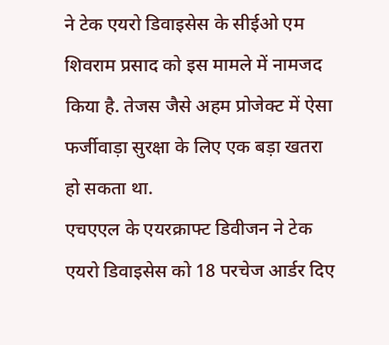ने टेक एयरो डिवाइसेस के सीईओ एम शिवराम प्रसाद को इस मामले में नामजद किया है. तेजस जैसे अहम प्रोजेक्ट में ऐसा फर्जीवाड़ा सुरक्षा के लिए एक बड़ा खतरा हो सकता था.
एचएएल के एयरक्राफ्ट डिवीजन ने टेक एयरो डिवाइसेस को 18 परचेज आर्डर दिए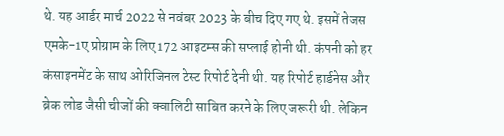थे. यह आर्डर मार्च 2022 से नवंबर 2023 के बीच दिए गए थे. इसमें तेजस एमके-1ए प्रोग्राम के लिए 172 आइटम्स की सप्लाई होनी थी. कंपनी को हर कंसाइनमेंट के साथ ओरिजिनल टेस्ट रिपोर्ट देनी थी. यह रिपोर्ट हार्डनेस और ब्रेक लोड जैसी चीजों की क्वालिटी साबित करने के लिए जरूरी थी. लेकिन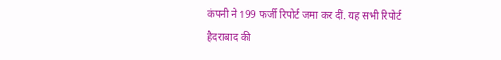कंपनी ने 199 फर्जी रिपोर्ट जमा कर दीं. यह सभी रिपोर्ट हैदराबाद की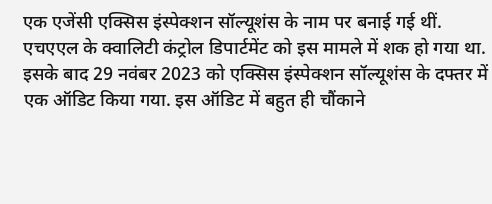एक एजेंसी एक्सिस इंस्पेक्शन सॉल्यूशंस के नाम पर बनाई गई थीं.
एचएएल के क्वालिटी कंट्रोल डिपार्टमेंट को इस मामले में शक हो गया था. इसके बाद 29 नवंबर 2023 को एक्सिस इंस्पेक्शन सॉल्यूशंस के दफ्तर में एक ऑडिट किया गया. इस ऑडिट में बहुत ही चौंकाने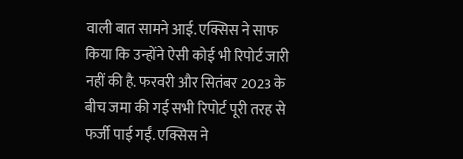वाली बात सामने आई. एक्सिस ने साफ किया कि उन्होंने ऐसी कोई भी रिपोर्ट जारी नहीं की है. फरवरी और सितंबर 2023 के बीच जमा की गई सभी रिपोर्ट पूरी तरह से फर्जी पाई गईं. एक्सिस ने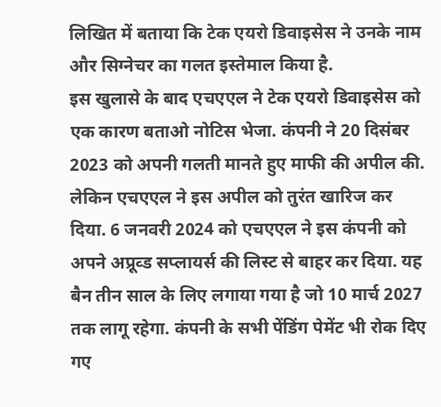लिखित में बताया कि टेक एयरो डिवाइसेस ने उनके नाम और सिग्नेचर का गलत इस्तेमाल किया है.
इस खुलासे के बाद एचएएल ने टेक एयरो डिवाइसेस को एक कारण बताओ नोटिस भेजा. कंपनी ने 20 दिसंबर 2023 को अपनी गलती मानते हुए माफी की अपील की. लेकिन एचएएल ने इस अपील को तुरंत खारिज कर दिया. 6 जनवरी 2024 को एचएएल ने इस कंपनी को अपने अप्रूव्ड सप्लायर्स की लिस्ट से बाहर कर दिया. यह बैन तीन साल के लिए लगाया गया है जो 10 मार्च 2027 तक लागू रहेगा. कंपनी के सभी पेंडिंग पेमेंट भी रोक दिए गए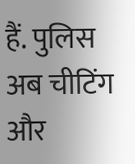हैं. पुलिस अब चीटिंग और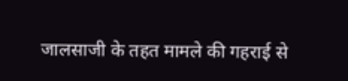जालसाजी के तहत मामले की गहराई से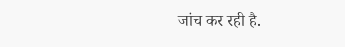जांच कर रही है.